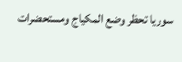سوريا تحظر وضع المكياج ومستحضرات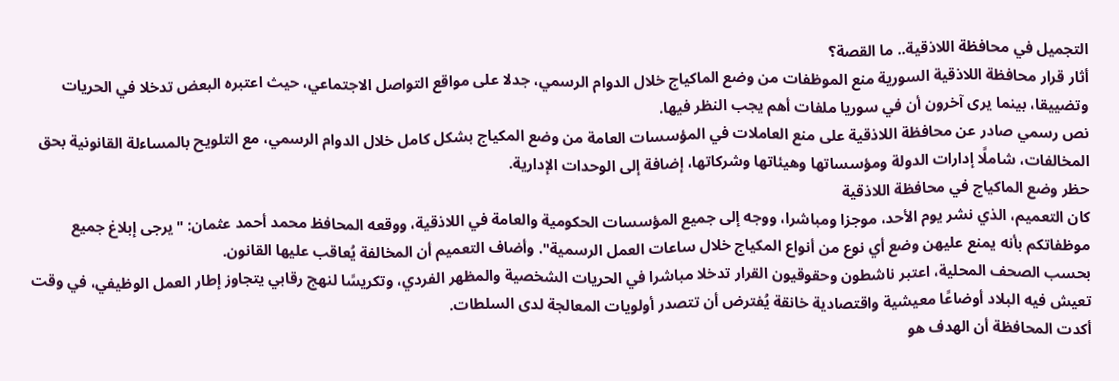التجميل في محافظة اللاذقية.. ما القصة؟
أثار قرار محافظة اللاذقية السورية منع الموظفات من وضع الماكياج خلال الدوام الرسمي، جدلا على مواقع التواصل الاجتماعي، حيث اعتبره البعض تدخلا في الحريات وتضييقا، بينما يرى آخرون أن في سوريا ملفات أهم يجب النظر فيها.
نص رسمي صادر عن محافظة اللاذقية على منع العاملات في المؤسسات العامة من وضع المكياج بشكل كامل خلال الدوام الرسمي، مع التلويح بالمساءلة القانونية بحق المخالفات، شاملًا إدارات الدولة ومؤسساتها وهيئاتها وشركاتها، إضافة إلى الوحدات الإدارية.
حظر وضع الماكياج في محافظة اللاذقية
كان التعميم، الذي نشر يوم الأحد، موجزا ومباشرا، ووجه إلى جميع المؤسسات الحكومية والعامة في اللاذقية، ووقعه المحافظ محمد أحمد عثمان: "يرجى إبلاغ جميع موظفاتكم بأنه يمنع عليهن وضع أي نوع من أنواع المكياج خلال ساعات العمل الرسمية". وأضاف التعميم أن المخالفة يُعاقب عليها القانون.
بحسب الصحف المحلية، اعتبر ناشطون وحقوقيون القرار تدخلا مباشرا في الحريات الشخصية والمظهر الفردي، وتكريسًا لنهج رقابي يتجاوز إطار العمل الوظيفي، في وقت تعيش فيه البلاد أوضاعًا معيشية واقتصادية خانقة يُفترض أن تتصدر أولويات المعالجة لدى السلطات.
أكدت المحافظة أن الهدف هو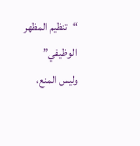“تنظيم المظهر الوظيفي” وليس المنع،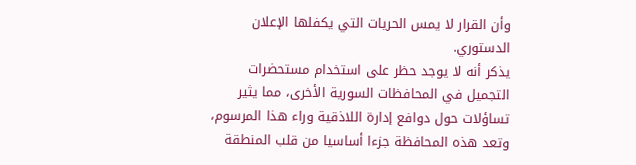وأن القرار لا يمس الحريات التي يكفلها الإعلان الدستوري.
يذكر أنه لا يوجد حظر على استخدام مستحضرات التجميل في المحافظات السورية الأخرى، مما يثير تساؤلات حول دوافع إدارة اللاذقية وراء هذا المرسوم، وتعد هذه المحافظة جزءا أساسيا من قلب المنطقة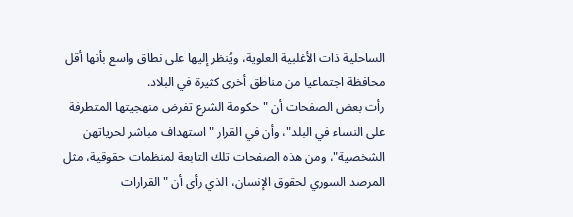الساحلية ذات الأغلبية العلوية، ويُنظر إليها على نطاق واسع بأنها أقل محافظة اجتماعيا من مناطق أخرى كثيرة في البلاد.
رأت بعض الصفحات أن "حكومة الشرع تفرض منهجيتها المتطرفة على النساء في البلد"، وأن في القرار "استهداف مباشر لحرياتهن الشخصية"، ومن هذه الصفحات تلك التابعة لمنظمات حقوقية، مثل المرصد السوري لحقوق الإنسان، الذي رأى أن "القرارات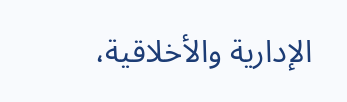الإدارية والأخلاقية،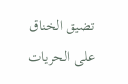تضيق الخناق على الحريات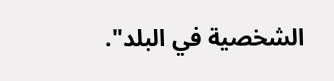الشخصية في البلد".